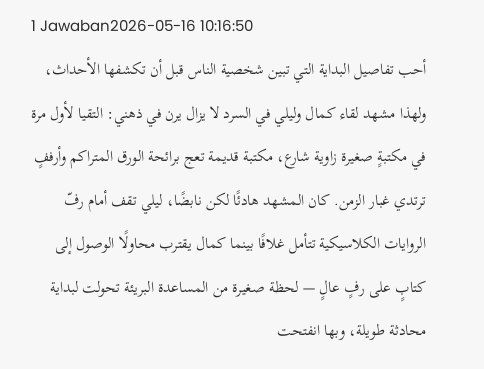1 Jawaban2026-05-16 10:16:50
أحب تفاصيل البداية التي تبين شخصية الناس قبل أن تكشفها الأحداث، ولهذا مشهد لقاء كمال وليلي في السرد لا يزال يرن في ذهني: التقيا لأول مرة في مكتبةٍ صغيرة زاوية شارع، مكتبة قديمة تعج برائحة الورق المتراكم وأرففٍ ترتدي غبار الزمن. كان المشهد هادئًا لكن نابضًا، ليلي تقف أمام رفّ الروايات الكلاسيكية تتأمل غلافًا بينما كمال يقترب محاولًا الوصول إلى كتابٍ على رفٍ عالٍ — لحظة صغيرة من المساعدة البريئة تحولت لبداية محادثة طويلة، وبها انفتحت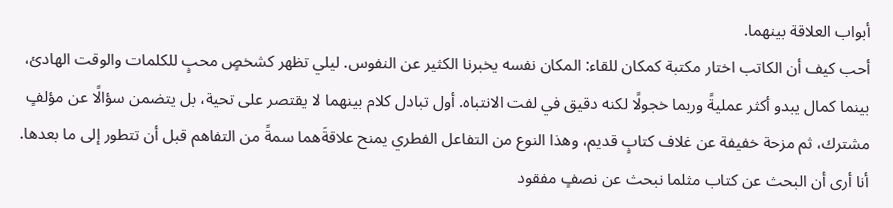أبواب العلاقة بينهما.
أحب كيف أن الكاتب اختار مكتبة كمكان للقاء: المكان نفسه يخبرنا الكثير عن النفوس. ليلي تظهر كشخصٍ محبٍ للكلمات والوقت الهادئ، بينما كمال يبدو أكثر عمليةً وربما خجولًا لكنه دقيق في لفت الانتباه. أول تبادل كلام بينهما لا يقتصر على تحية، بل يتضمن سؤالًا عن مؤلفٍ مشترك، ثم مزحة خفيفة عن غلاف كتابٍ قديم، وهذا النوع من التفاعل الفطري يمنح علاقةَهما سمةً من التفاهم قبل أن تتطور إلى ما بعدها. أنا أرى أن البحث عن كتاب مثلما نبحث عن نصفٍ مفقود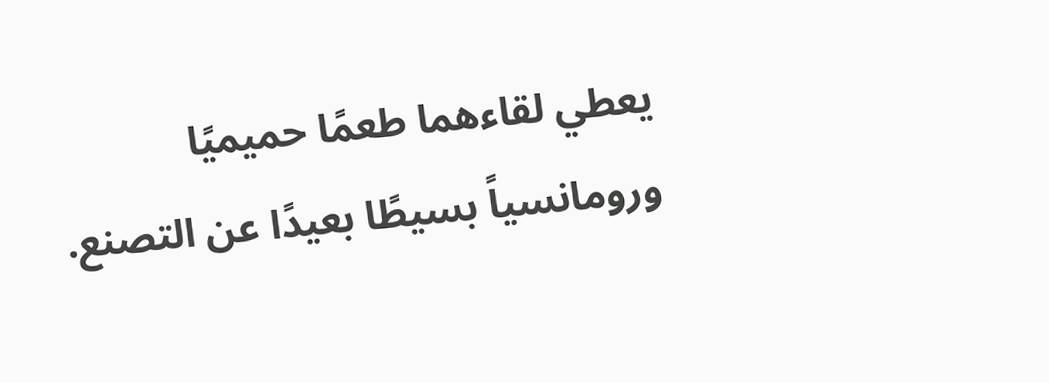يعطي لقاءهما طعمًا حميميًا ورومانسياً بسيطًا بعيدًا عن التصنع.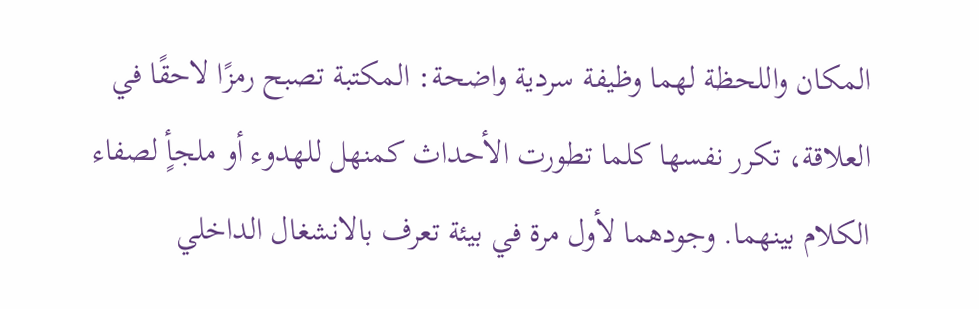المكان واللحظة لهما وظيفة سردية واضحة: المكتبة تصبح رمزًا لاحقًا في العلاقة، تكرر نفسها كلما تطورت الأحداث كمنهل للهدوء أو ملجأٍ لصفاء الكلام بينهما. وجودهما لأول مرة في بيئة تعرف بالانشغال الداخلي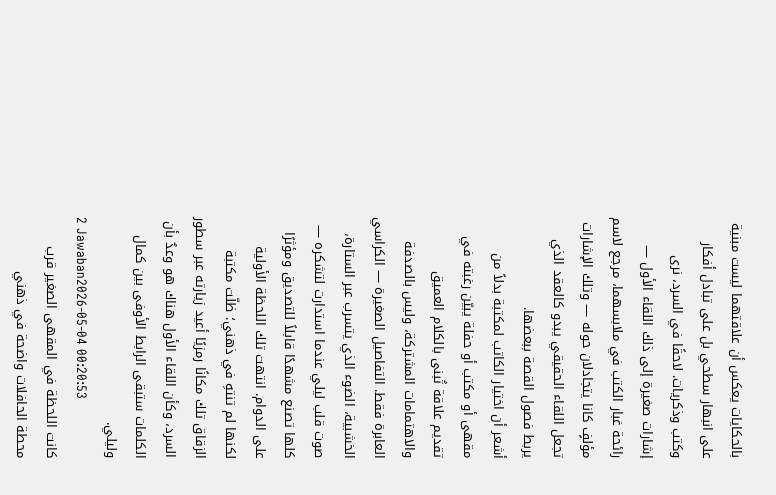بالحكايات يعكس أن علاقتهما ليست مبنية على انبهار سطحي بل على تبادل أفكار وكتب وذكريات. لاحقًا في السرد، نرى إشارات صغيرة إلى ذلك اللقاء الأول — رائحة غبار الكتب في ملابسهما، مرجع لاسم مؤلفٍ كانا يتجادلان حوله — وتلك الإشارات تجعل اللقاء الحقيقي يبدو كالعقد الذي يربط فصول القصة ببعضها.
أشعر أن اختيار الكاتب لمكتبة بدلاً من مقهى أو مكتب أو حفلة يبيّن رغبته في تقديم علاقة تُبنى بالكلام العميق والاهتمامات المشتركة، وليس بالصدفة العابرة فقط. التفاصيل الصغيرة — الكراسي الخشبية، الضوء الذي يتسرب عبر الستارة، صوت قلب ليلي عندما استدارت لتشكره — كلها تصنع مشهدًا قابلاً للتصديق ومؤثرًا على الدوام. انتهت تلك اللحظة الأولية لكنها لم تنتهِ في ذهني؛ ظلّت مكتبة الزقاق تلك مكانًا رمزيًا أعيد زيارته عبر سطور السرد، وكأن اللقاء الأول هناك هو وعدٌ بأن الكلمات ستبقى الرابط الأوفى بين كمال وليلي.
2 Jawaban2026-05-04 00:20:53
كانت اللحظة في المقهى الصغير قرب محطة الحافلات واضحة في ذهني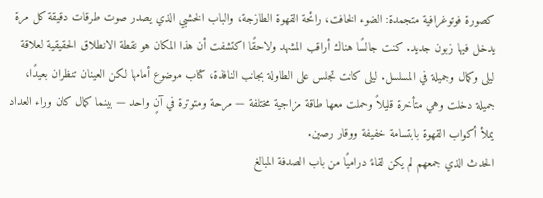كصورة فوتوغرافية متجمدة: الضوء الخافت، رائحة القهوة الطازجة، والباب الخشبي الذي يصدر صوت طرقات دقيقة كل مرة يدخل فيها زبون جديد. كنت جالسًا هناك أراقب المشهد ولاحقًا اكتشفت أن هذا المكان هو نقطة الانطلاق الحقيقية لعلاقة ليلى وكمال وجميلة في المسلسل. ليلى كانت تجلس على الطاولة بجانب النافذة، كتاب موضوع أمامها لكن العينان تنظران بعيدًا، جميلة دخلت وهي متأخرة قليلاً وحملت معها طاقة مزاجية مختلفة — مرحة ومتوترة في آنٍ واحد — بينما كمال كان وراء العداد يملأ أكواب القهوة بابتسامة خفيفة ووقار رصين.
الحدث الذي جمعهم لم يكن لقاءً دراميًا من باب الصدفة المبالغ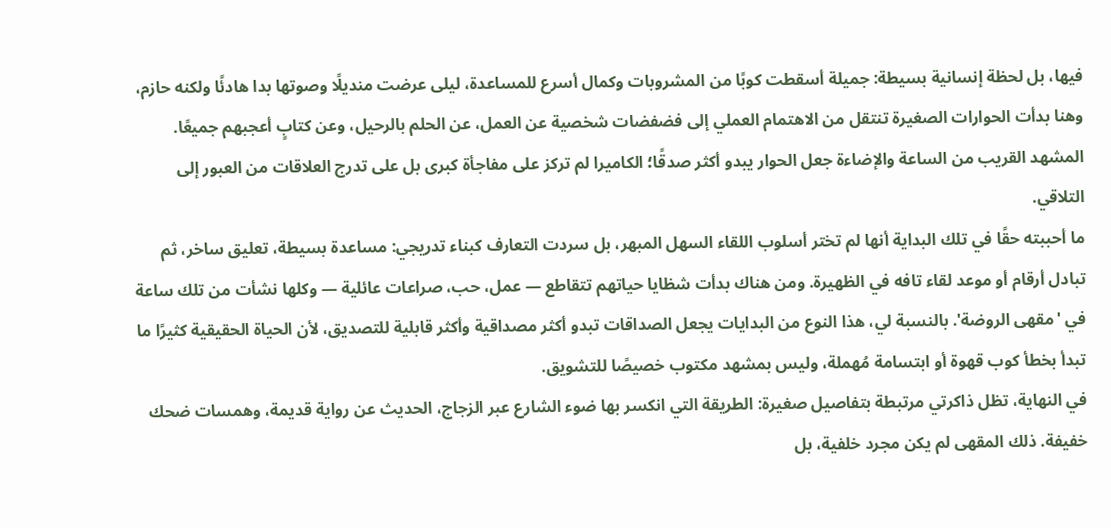فيها، بل لحظة إنسانية بسيطة: جميلة أسقطت كوبًا من المشروبات وكمال أسرع للمساعدة، ليلى عرضت منديلًا وصوتها بدا هادئًا ولكنه حازم، وهنا بدأت الحوارات الصغيرة تنتقل من الاهتمام العملي إلى فضفضات شخصية عن العمل، عن الحلم بالرحيل، وعن كتابٍ أعجبهم جميعًا. المشهد القريب من الساعة والإضاءة جعل الحوار يبدو أكثر صدقًا؛ الكاميرا لم تركز على مفاجأة كبرى بل على تدرج العلاقات من العبور إلى التلاقي.
ما أحببته حقًا في تلك البداية أنها لم تختر أسلوب اللقاء السهل المبهر، بل سردت التعارف كبناء تدريجي: مساعدة بسيطة، تعليق ساخر، ثم تبادل أرقام أو موعد لقاء تافه في الظهيرة. ومن هناك بدأت شظايا حياتهم تتقاطع — عمل، حب، صراعات عائلية — وكلها نشأت من تلك ساعة في 'مقهى الروضة'. بالنسبة لي، هذا النوع من البدايات يجعل الصداقات تبدو أكثر مصداقية وأكثر قابلية للتصديق، لأن الحياة الحقيقية كثيرًا ما تبدأ بخطأ كوب قهوة أو ابتسامة مُهملة، وليس بمشهد مكتوب خصيصًا للتشويق.
في النهاية، تظل ذاكرتي مرتبطة بتفاصيل صغيرة: الطريقة التي انكسر بها ضوء الشارع عبر الزجاج، الحديث عن رواية قديمة، وهمسات ضحك خفيفة. ذلك المقهى لم يكن مجرد خلفية، بل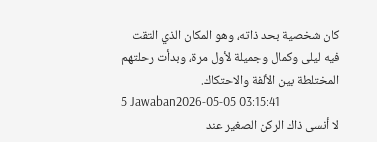كان شخصية بحد ذاته، وهو المكان الذي التقت فيه ليلى وكمال وجميلة لأول مرة، وبدأت رحلتهم المختلطة بين الألفة والاحتكاك.
5 Jawaban2026-05-05 03:15:41
لا أنسى ذاك الركن الصغير عند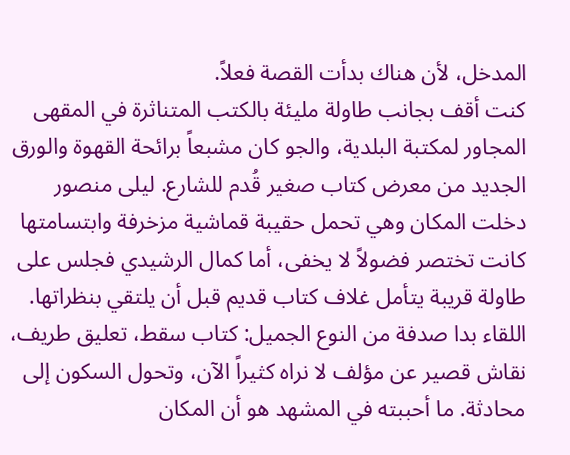المدخل، لأن هناك بدأت القصة فعلاً.
كنت أقف بجانب طاولة مليئة بالكتب المتناثرة في المقهى المجاور لمكتبة البلدية، والجو كان مشبعاً برائحة القهوة والورق الجديد من معرض كتاب صغير قُدم للشارع. ليلى منصور دخلت المكان وهي تحمل حقيبة قماشية مزخرفة وابتسامتها كانت تختصر فضولاً لا يخفى، أما كمال الرشيدي فجلس على طاولة قريبة يتأمل غلاف كتاب قديم قبل أن يلتقي بنظراتها.
اللقاء بدا صدفة من النوع الجميل: كتاب سقط، تعليق طريف، نقاش قصير عن مؤلف لا نراه كثيراً الآن، وتحول السكون إلى محادثة. ما أحببته في المشهد هو أن المكان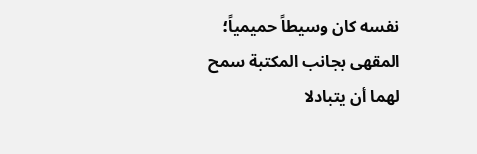نفسه كان وسيطاً حميمياً؛ المقهى بجانب المكتبة سمح لهما أن يتبادلا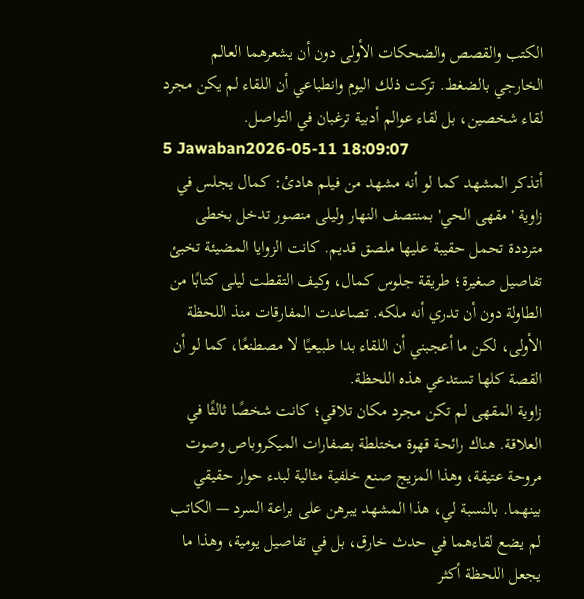الكتب والقصص والضحكات الأولى دون أن يشعرهما العالم الخارجي بالضغط. تركت ذلك اليوم وانطباعي أن اللقاء لم يكن مجرد لقاء شخصين، بل لقاء عوالم أدبية ترغبان في التواصل.
5 Jawaban2026-05-11 18:09:07
أتذكر المشهد كما لو أنه مشهد من فيلم هادئ: كمال يجلس في زاوية 'مقهى الحي' بمنتصف النهار وليلى منصور تدخل بخطى مترددة تحمل حقيبة عليها ملصق قديم. كانت الزوايا المضيئة تخبئ تفاصيل صغيرة؛ طريقة جلوس كمال، وكيف التقطت ليلى كتابًا من الطاولة دون أن تدري أنه ملكه. تصاعدت المفارقات منذ اللحظة الأولى، لكن ما أعجبني أن اللقاء بدا طبيعيًا لا مصطنعًا، كما لو أن القصة كلها تستدعي هذه اللحظة.
زاوية المقهى لم تكن مجرد مكان تلاقي؛ كانت شخصًا ثالثًا في العلاقة. هناك رائحة قهوة مختلطة بصفارات الميكروباص وصوت مروحة عتيقة، وهذا المزيج صنع خلفية مثالية لبدء حوار حقيقي بينهما. بالنسبة لي، هذا المشهد يبرهن على براعة السرد — الكاتب لم يضع لقاءهما في حدث خارق، بل في تفاصيل يومية، وهذا ما يجعل اللحظة أكثر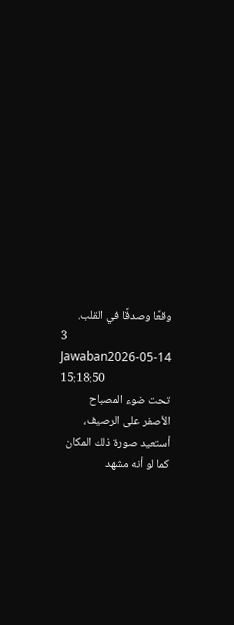وقعًا وصدقًا في القلب.
3 Jawaban2026-05-14 15:18:50
تحت ضوء المصباح الأصفر على الرصيف، أستعيد صورة ذلك المكان كما لو أنه مشهد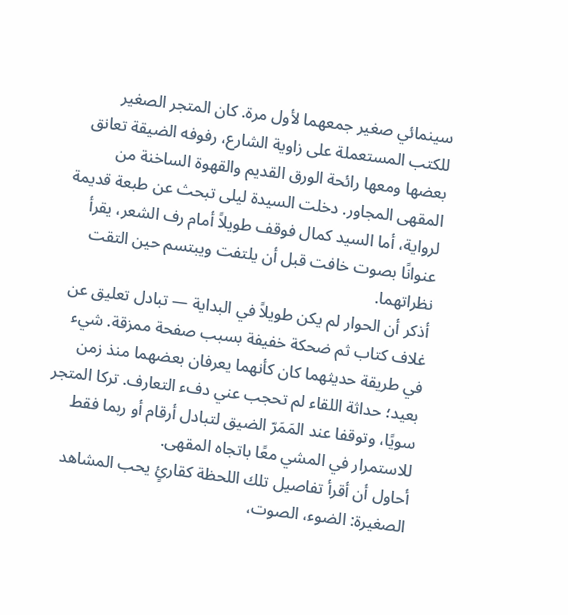سينمائي صغير جمعهما لأول مرة. كان المتجر الصغير للكتب المستعملة على زاوية الشارع، رفوفه الضيقة تعانق بعضها ومعها رائحة الورق القديم والقهوة الساخنة من المقهى المجاور. دخلت السيدة ليلى تبحث عن طبعة قديمة لرواية، أما السيد كمال فوقف طويلاً أمام رف الشعر، يقرأ عنوانًا بصوت خافت قبل أن يلتفت ويبتسم حين التقت نظراتهما.
أذكر أن الحوار لم يكن طويلاً في البداية — تبادل تعليق عن غلاف كتاب ثم ضحكة خفيفة بسبب صفحة ممزقة. شيء في طريقة حديثهما كان كأنهما يعرفان بعضهما منذ زمن بعيد؛ حداثة اللقاء لم تحجب عني دفء التعارف. تركا المتجر سويًا، وتوقفا عند المَمَرّ الضيق لتبادل أرقام أو ربما فقط للاستمرار في المشي معًا باتجاه المقهى.
أحاول أن أقرأ تفاصيل تلك اللحظة كقارئٍ يحب المشاهد الصغيرة: الضوء، الصوت،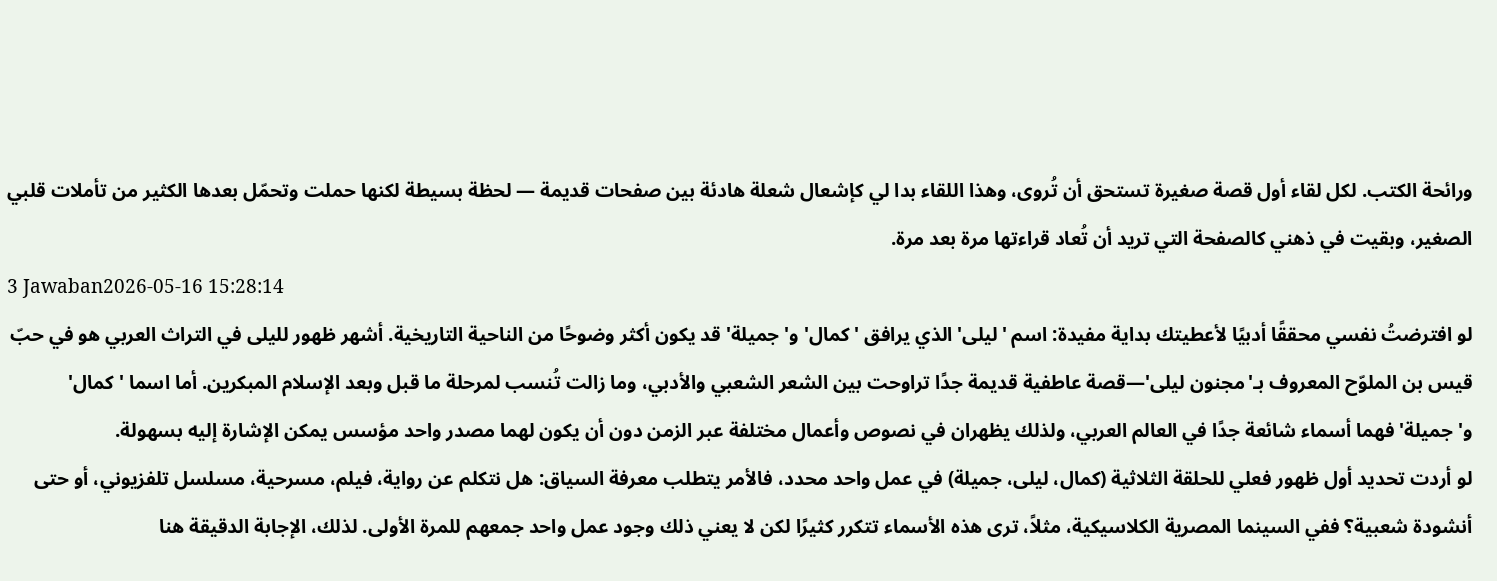ورائحة الكتب. لكل لقاء أول قصة صغيرة تستحق أن تُروى، وهذا اللقاء بدا لي كإشعال شعلة هادئة بين صفحات قديمة — لحظة بسيطة لكنها حملت وتحمّل بعدها الكثير من تأملات قلبي الصغير، وبقيت في ذهني كالصفحة التي تريد أن تُعاد قراءتها مرة بعد مرة.
3 Jawaban2026-05-16 15:28:14
لو افترضتُ نفسي محققًا أدبيًا لأعطيتك بداية مفيدة: اسم 'ليلى' الذي يرافق 'كمال' و'جميلة' قد يكون أكثر وضوحًا من الناحية التاريخية. أشهر ظهور لليلى في التراث العربي هو في حبّ قيس بن الملوّح المعروف بـ'مجنون ليلى'—قصة عاطفية قديمة جدًا تراوحت بين الشعر الشعبي والأدبي، وما زالت تُنسب لمرحلة ما قبل وبعد الإسلام المبكرين. أما اسما 'كمال' و'جميلة' فهما أسماء شائعة جدًا في العالم العربي، ولذلك يظهران في نصوص وأعمال مختلفة عبر الزمن دون أن يكون لهما مصدر واحد مؤسس يمكن الإشارة إليه بسهولة.
لو أردت تحديد أول ظهور فعلي للحلقة الثلاثية (كمال، ليلى، جميلة) في عمل واحد محدد، فالأمر يتطلب معرفة السياق: هل نتكلم عن رواية، فيلم، مسرحية، مسلسل تلفزيوني، أو حتى أنشودة شعبية؟ ففي السينما المصرية الكلاسيكية، مثلاً، ترى هذه الأسماء تتكرر كثيرًا لكن لا يعني ذلك وجود عمل واحد جمعهم للمرة الأولى. لذلك، الإجابة الدقيقة هنا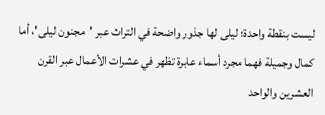ليست بنقطة واحدة؛ ليلى لها جذور واضحة في التراث عبر 'مجنون ليلى'، أما كمال وجميلة فهما مجرد أسماء عابرة تظهر في عشرات الأعمال عبر القرن العشرين والواحد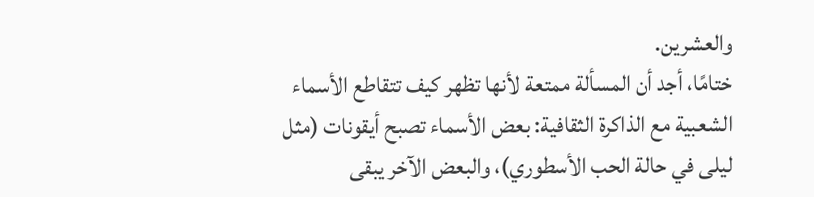والعشرين.
ختامًا، أجد أن المسألة ممتعة لأنها تظهر كيف تتقاطع الأسماء الشعبية مع الذاكرة الثقافية: بعض الأسماء تصبح أيقونات (مثل ليلى في حالة الحب الأسطوري)، والبعض الآخر يبقى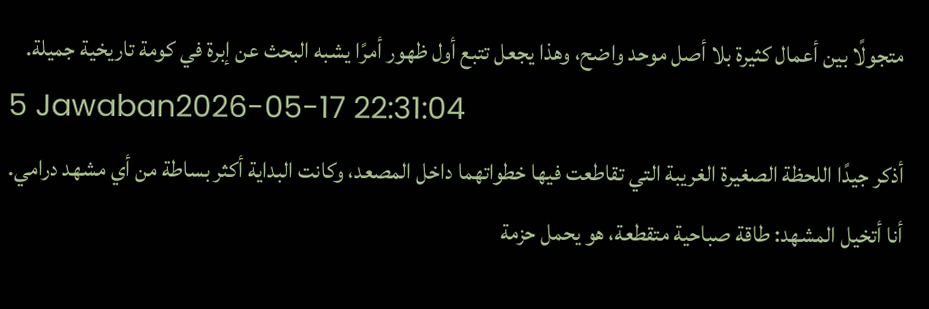متجولًا بين أعمال كثيرة بلا أصل موحد واضح، وهذا يجعل تتبع أول ظهور أمرًا يشبه البحث عن إبرة في كومة تاريخية جميلة.
5 Jawaban2026-05-17 22:31:04
أذكر جيدًا اللحظة الصغيرة الغريبة التي تقاطعت فيها خطواتهما داخل المصعد، وكانت البداية أكثر بساطة من أي مشهد درامي. أنا أتخيل المشهد: طاقة صباحية متقطعة، هو يحمل حزمة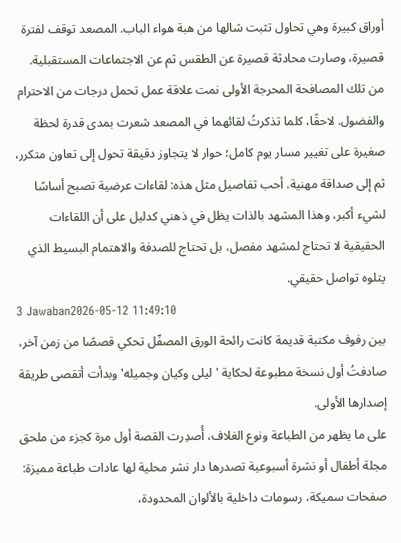أوراق كبيرة وهي تحاول تثبت شالها من هبة هواء الباب. المصعد توقف لفترة قصيرة، وصارت محادثة قصيرة عن الطقس ثم عن الاجتماعات المستقبلية.
من تلك المصافحة المحرجة الأولى نمت علاقة عمل تحمل درجات من الاحترام والفضول. لاحقًا، كلما تذكرتُ لقائهما في المصعد شعرت بمدى قدرة لحظة صغيرة على تغيير مسار يوم كامل؛ حوار لا يتجاوز دقيقة تحول إلى تعاون متكرر، ثم إلى صداقة مهنية. أحب تفاصيل مثل هذه: لقاءات عرضية تصبح أساسًا لشيء أكبر، وهذا المشهد بالذات يظل في ذهني كدليل على أن اللقاءات الحقيقية لا تحتاج لمشهد مفصل، بل تحتاج للصدفة والاهتمام البسيط الذي يتلوه تواصل حقيقي.
3 Jawaban2026-05-12 11:49:10
بين رفوف مكتبة قديمة كانت رائحة الورق المصفّل تحكي قصصًا من زمن آخر، صادفتُ أول نسخة مطبوعة لحكاية 'ليلى وكيان وجميله' وبدأت أتقصى طريقة إصدارها الأولى.
على ما يظهر من الطباعة ونوع الغلاف، أُصدِرت القصة أول مرة كجزء من ملحق مجلة أطفال أو نشرة أسبوعية تصدرها دار نشر محلية لها عادات طباعة مميزة: صفحات سميكة، رسومات داخلية بالألوان المحدودة،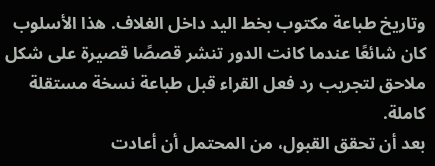وتاريخ طباعة مكتوب بخط اليد داخل الغلاف. هذا الأسلوب كان شائعًا عندما كانت الدور تنشر قصصًا قصيرة على شكل ملاحق لتجريب رد فعل القراء قبل طباعة نسخة مستقلة كاملة.
بعد أن تحقق القبول، من المحتمل أن أعادت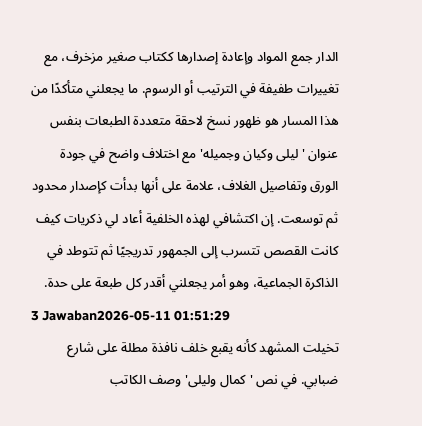الدار جمع المواد وإعادة إصدارها ككتاب صغير مزخرف، مع تغييرات طفيفة في الترتيب أو الرسوم. ما يجعلني متأكدًا من هذا المسار هو ظهور نسخ لاحقة متعددة الطبعات بنفس عنوان 'ليلى وكيان وجميله' مع اختلاف واضح في جودة الورق وتفاصيل الغلاف، علامة على أنها بدأت كإصدار محدود ثم توسعت. إن اكتشافي لهذه الخلفية أعاد لي ذكريات كيف كانت القصص تتسرب إلى الجمهور تدريجيًا ثم تتوطد في الذاكرة الجماعية، وهو أمر يجعلني أقدر كل طبعة على حدة.
3 Jawaban2026-05-11 01:51:29
تخيلت المشهد كأنه يقبع خلف نافذة مطلة على شارع ضبابي. في نص 'كمال وليلى' وصف الكاتب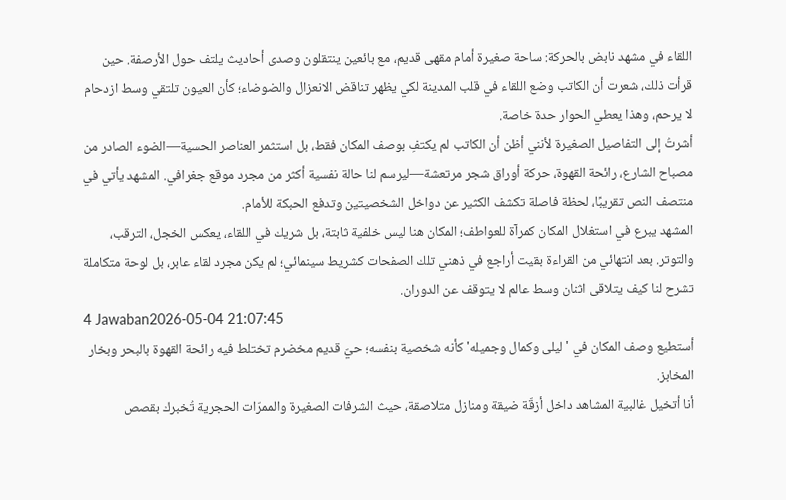اللقاء في مشهد نابض بالحركة: ساحة صغيرة أمام مقهى قديم، مع بائعين ينتقلون وصدى أحاديث يلتف حول الأرصفة. حين قرأت ذلك، شعرت أن الكاتب وضع اللقاء في قلب المدينة لكي يظهر تناقض الانعزال والضوضاء؛ كأن العيون تلتقي وسط ازدحام لا يرحم، وهذا يعطي الحوار حدة خاصة.
أشرتُ إلى التفاصيل الصغيرة لأنني أظن أن الكاتب لم يكتفِ بوصف المكان فقط، بل استثمر العناصر الحسية—الضوء الصادر من مصباح الشارع، رائحة القهوة، حركة أوراق شجر مرتعشة—ليرسم لنا حالة نفسية أكثر من مجرد موقع جغرافي. المشهد يأتي في منتصف النص تقريبًا، لحظة فاصلة تكشف الكثير عن دواخل الشخصيتين وتدفع الحبكة للأمام.
المشهد يبرع في استغلال المكان كمرآة للعواطف؛ المكان هنا ليس خلفية ثابتة، بل شريك في اللقاء، يعكس الخجل، الترقب، والتوتر. بعد انتهائي من القراءة بقيت أراجع في ذهني تلك الصفحات كشريط سينمائي؛ لم يكن مجرد لقاء عابر، بل لوحة متكاملة تشرح لنا كيف يتلاقى اثنان وسط عالم لا يتوقف عن الدوران.
4 Jawaban2026-05-04 21:07:45
أستطيع وصف المكان في 'ليلى وكمال وجميله' كأنه شخصية بنفسه؛ حيّ قديم مخضرم تختلط فيه رائحة القهوة بالبحر وبخار المخابز.
أنا أتخيل غالبية المشاهد داخل أزقّة ضيقة ومنازل متلاصقة، حيث الشرفات الصغيرة والممرّات الحجرية تُخبرك بقصص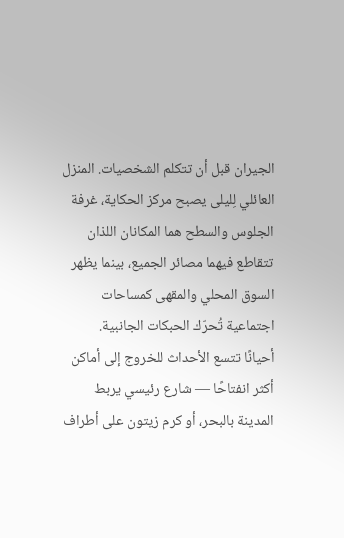الجيران قبل أن تتكلم الشخصيات. المنزل العائلي لِليلى يصبح مركز الحكاية، غرفة الجلوس والسطح هما المكانان اللذان تتقاطع فيهما مصائر الجميع، بينما يظهر السوق المحلي والمقهى كمساحات اجتماعية تُحرّك الحبكات الجانبية.
أحيانًا تتسع الأحداث للخروج إلى أماكن أكثر انفتاحًا — شارع رئيسي يربط المدينة بالبحر، أو كرم زيتون على أطراف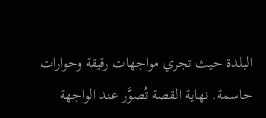البلدة حيث تجري مواجهات رقيقة وحوارات حاسمة. نهاية القصة تُصوَّر عند الواجهة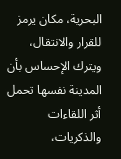البحرية، مكان يرمز للقرار والانتقال، ويترك الإحساس بأن المدينة نفسها تحمل أثر اللقاءات والذكريات،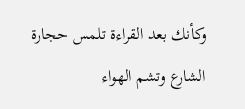وكأنك بعد القراءة تلمس حجارة الشارع وتشم الهواء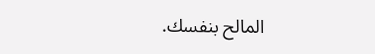المالح بنفسك.